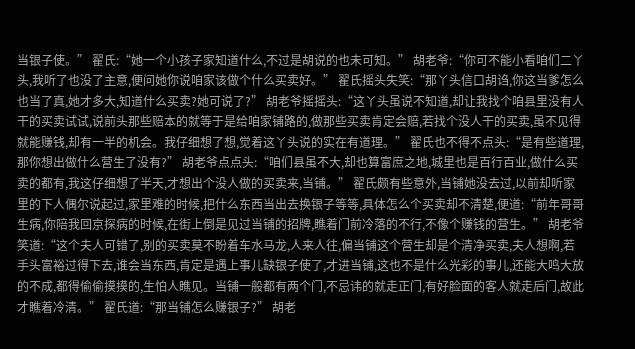当银子使。” 翟氏:“她一个小孩子家知道什么,不过是胡说的也未可知。” 胡老爷:“你可不能小看咱们二丫头,我听了也没了主意,便问她你说咱家该做个什么买卖好。” 翟氏摇头失笑:“那丫头信口胡诌,你这当爹怎么也当了真,她才多大,知道什么买卖?她可说了?” 胡老爷摇摇头:“这丫头虽说不知道,却让我找个咱县里没有人干的买卖试试,说前头那些赔本的就等于是给咱家铺路的,做那些买卖肯定会赔,若找个没人干的买卖,虽不见得就能赚钱,却有一半的机会。我仔细想了想,觉着这丫头说的实在有道理。” 翟氏也不得不点头:“是有些道理,那你想出做什么营生了没有?” 胡老爷点点头:“咱们县虽不大,却也算富庶之地,城里也是百行百业,做什么买卖的都有,我这仔细想了半天,才想出个没人做的买卖来,当铺。” 翟氏颇有些意外,当铺她没去过,以前却听家里的下人偶尔说起过,家里难的时候,把什么东西当出去换银子等等,具体怎么个买卖却不清楚,便道:“前年哥哥生病,你陪我回京探病的时候,在街上倒是见过当铺的招牌,瞧着门前冷落的不行,不像个赚钱的营生。” 胡老爷笑道:“这个夫人可错了,别的买卖莫不盼着车水马龙,人来人往,偏当铺这个营生却是个清净买卖,夫人想啊,若手头富裕过得下去,谁会当东西,肯定是遇上事儿缺银子使了,才进当铺,这也不是什么光彩的事儿,还能大鸣大放的不成,都得偷偷摸摸的,生怕人瞧见。当铺一般都有两个门,不忌讳的就走正门,有好脸面的客人就走后门,故此才瞧着冷清。” 翟氏道:“那当铺怎么赚银子?” 胡老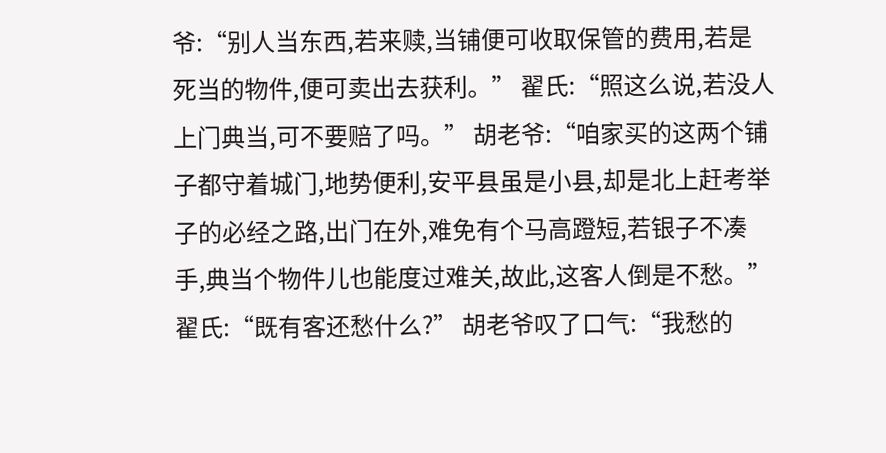爷:“别人当东西,若来赎,当铺便可收取保管的费用,若是死当的物件,便可卖出去获利。” 翟氏:“照这么说,若没人上门典当,可不要赔了吗。” 胡老爷:“咱家买的这两个铺子都守着城门,地势便利,安平县虽是小县,却是北上赶考举子的必经之路,出门在外,难免有个马高蹬短,若银子不凑手,典当个物件儿也能度过难关,故此,这客人倒是不愁。” 翟氏:“既有客还愁什么?” 胡老爷叹了口气:“我愁的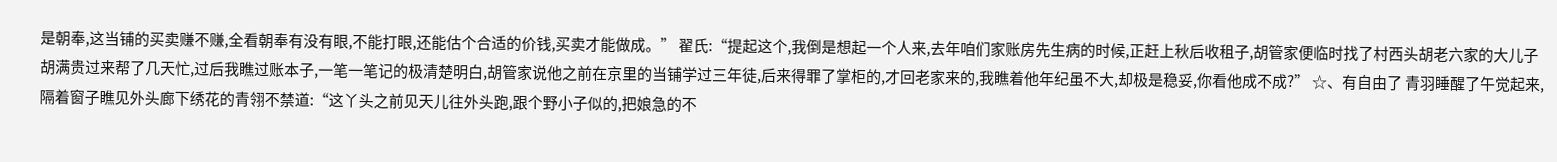是朝奉,这当铺的买卖赚不赚,全看朝奉有没有眼,不能打眼,还能估个合适的价钱,买卖才能做成。” 翟氏:“提起这个,我倒是想起一个人来,去年咱们家账房先生病的时候,正赶上秋后收租子,胡管家便临时找了村西头胡老六家的大儿子胡满贵过来帮了几天忙,过后我瞧过账本子,一笔一笔记的极清楚明白,胡管家说他之前在京里的当铺学过三年徒,后来得罪了掌柜的,才回老家来的,我瞧着他年纪虽不大,却极是稳妥,你看他成不成?” ☆、有自由了 青羽睡醒了午觉起来,隔着窗子瞧见外头廊下绣花的青翎不禁道:“这丫头之前见天儿往外头跑,跟个野小子似的,把娘急的不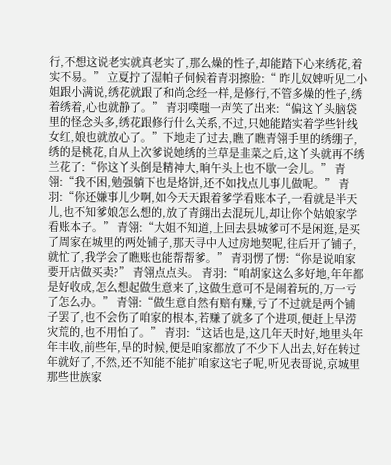行,不想这说老实就真老实了,那么燥的性子,却能踏下心来绣花,着实不易。” 立夏拧了湿帕子伺候着青羽擦脸:“ 昨儿奴婢听见二小姐跟小满说,绣花就跟了和尚念经一样,是修行,不管多燥的性子,绣着绣着,心也就静了。” 青羽噗嗤一声笑了出来:“偏这丫头脑袋里的怪念头多,绣花跟修行什么关系,不过,只她能踏实着学些针线女红,娘也就放心了。”下地走了过去,瞧了瞧青翎手里的绣绷子,绣的是桃花,自从上次爹说她绣的兰草是韭菜之后,这丫头就再不绣兰花了:“你这丫头倒是精神大,晌午头上也不歇一会儿。” 青翎:“我不困,勉强躺下也是烙饼,还不如找点儿事儿做呢。” 青羽:“你还嫌事儿少啊,如今天天跟着爹学看账本子,一看就是半天儿,也不知爹娘怎么想的,放了青翧出去混玩儿,却让你个姑娘家学看账本子。” 青翎:“大姐不知道,上回去县城爹可不是闲逛,是买了周家在城里的两处铺子,那天寻中人过房地契呢,往后开了铺子,就忙了,我学会了瞧账也能帮帮爹。” 青羽愣了愣:“你是说咱家要开店做买卖?” 青翎点点头。 青羽:“咱胡家这么多好地,年年都是好收成,怎么想起做生意来了,这做生意可不是闹着玩的,万一亏了怎么办。” 青翎:“做生意自然有赔有赚,亏了不过就是两个铺子罢了,也不会伤了咱家的根本,若赚了就多了个进项,便赶上旱涝灾荒的,也不用怕了。” 青羽:“这话也是,这几年天时好,地里头年年丰收,前些年,旱的时候,便是咱家都放了不少下人出去,好在转过年就好了,不然,还不知能不能扩咱家这宅子呢,听见表哥说,京城里那些世族家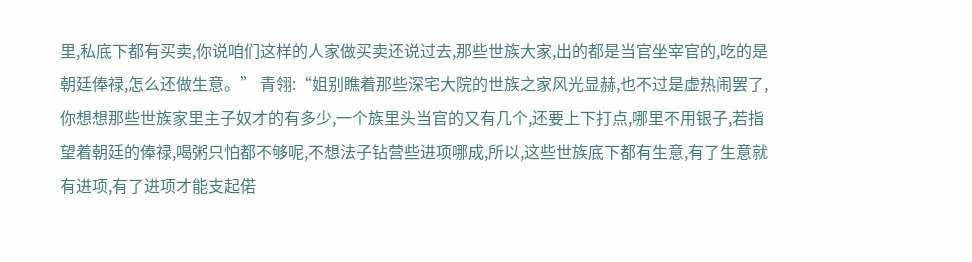里,私底下都有买卖,你说咱们这样的人家做买卖还说过去,那些世族大家,出的都是当官坐宰官的,吃的是朝廷俸禄,怎么还做生意。” 青翎:“姐别瞧着那些深宅大院的世族之家风光显赫,也不过是虚热闹罢了,你想想那些世族家里主子奴才的有多少,一个族里头当官的又有几个,还要上下打点,哪里不用银子,若指望着朝廷的俸禄,喝粥只怕都不够呢,不想法子钻营些进项哪成,所以,这些世族底下都有生意,有了生意就有进项,有了进项才能支起偌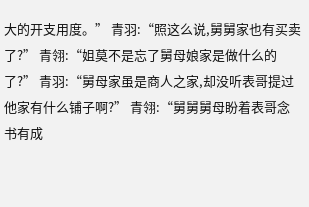大的开支用度。” 青羽:“照这么说,舅舅家也有买卖了?” 青翎:“姐莫不是忘了舅母娘家是做什么的了?” 青羽:“舅母家虽是商人之家,却没听表哥提过他家有什么铺子啊?” 青翎:“舅舅舅母盼着表哥念书有成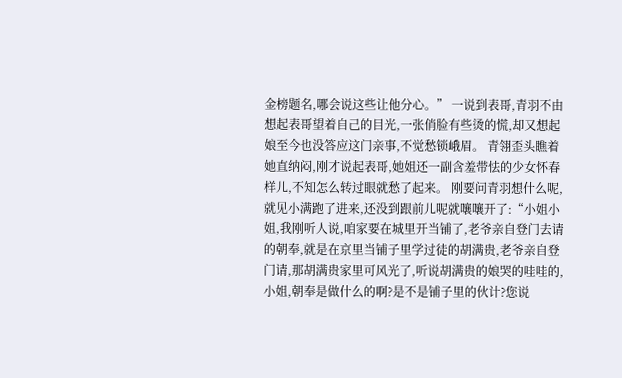金榜题名,哪会说这些让他分心。” 一说到表哥,青羽不由想起表哥望着自己的目光,一张俏脸有些烫的慌,却又想起娘至今也没答应这门亲事,不觉愁锁峨眉。 青翎歪头瞧着她直纳闷,刚才说起表哥,她姐还一副含羞带怯的少女怀春样儿,不知怎么转过眼就愁了起来。 刚要问青羽想什么呢,就见小满跑了进来,还没到跟前儿呢就嚷嚷开了:“小姐小姐,我刚听人说,咱家要在城里开当铺了,老爷亲自登门去请的朝奉,就是在京里当铺子里学过徒的胡满贵,老爷亲自登门请,那胡满贵家里可风光了,听说胡满贵的娘哭的哇哇的,小姐,朝奉是做什么的啊?是不是铺子里的伙计?您说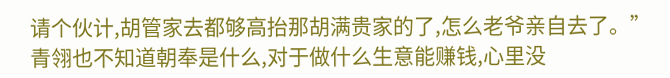请个伙计,胡管家去都够高抬那胡满贵家的了,怎么老爷亲自去了。” 青翎也不知道朝奉是什么,对于做什么生意能赚钱,心里没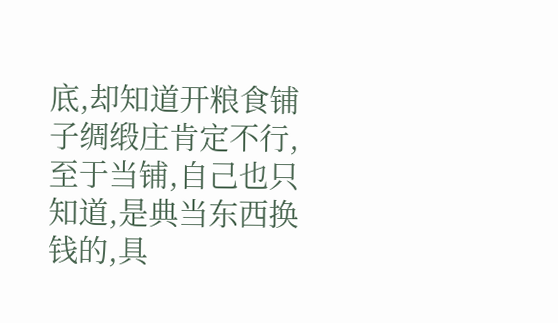底,却知道开粮食铺子绸缎庄肯定不行,至于当铺,自己也只知道,是典当东西换钱的,具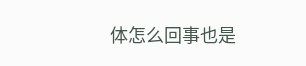体怎么回事也是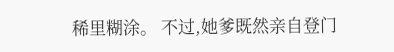稀里糊涂。 不过,她爹既然亲自登门